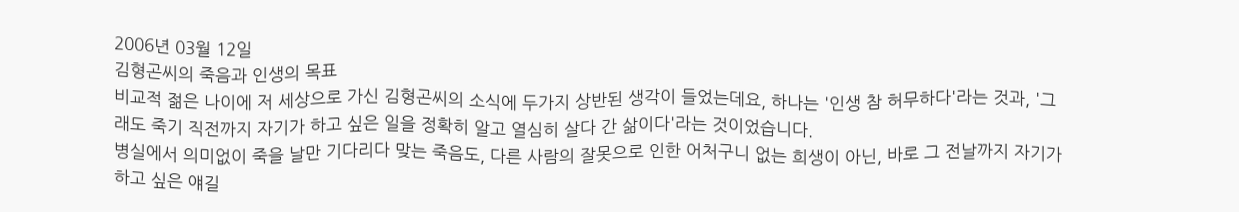2006년 03월 12일
김형곤씨의 죽음과 인생의 목표
비교적 젊은 나이에 저 세상으로 가신 김형곤씨의 소식에 두가지 상반된 생각이 들었는데요, 하나는 '인생 참 허무하다'라는 것과, '그래도 죽기 직전까지 자기가 하고 싶은 일을 정확히 알고 열심히 살다 간 삶이다'라는 것이었습니다.
병실에서 의미없이 죽을 날만 기다리다 맞는 죽음도, 다른 사람의 잘못으로 인한 어처구니 없는 희생이 아닌, 바로 그 전날까지 자기가 하고 싶은 얘길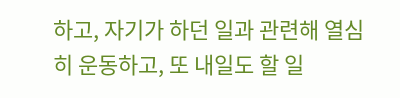하고, 자기가 하던 일과 관련해 열심히 운동하고, 또 내일도 할 일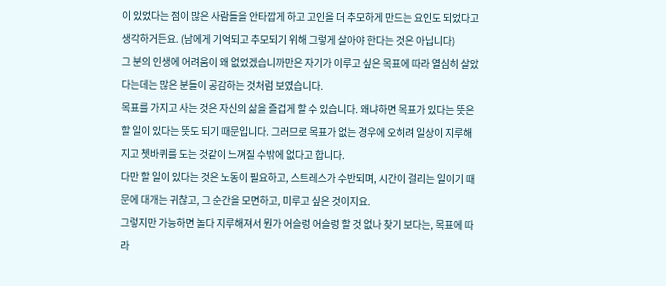이 있었다는 점이 많은 사람들을 안타깝게 하고 고인을 더 추모하게 만드는 요인도 되었다고 생각하거든요. (남에게 기억되고 추모되기 위해 그렇게 살아야 한다는 것은 아닙니다)
그 분의 인생에 어려움이 왜 없었겠습니까만은 자기가 이루고 싶은 목표에 따라 열심히 살았다는데는 많은 분들이 공감하는 것처럼 보였습니다.
목표를 가지고 사는 것은 자신의 삶을 즐겁게 할 수 있습니다. 왜냐하면 목표가 있다는 뜻은 할 일이 있다는 뜻도 되기 때문입니다. 그러므로 목표가 없는 경우에 오히려 일상이 지루해지고 쳇바퀴를 도는 것같이 느껴질 수밖에 없다고 합니다.
다만 할 일이 있다는 것은 노동이 필요하고, 스트레스가 수반되며, 시간이 걸리는 일이기 때문에 대개는 귀찮고, 그 순간을 모면하고, 미루고 싶은 것이지요.
그렇지만 가능하면 놀다 지루해져서 뭔가 어슬렁 어슬렁 할 것 없나 찾기 보다는, 목표에 따라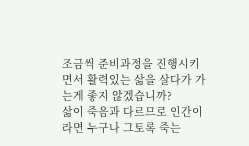조금씩 준비과정을 진행시키면서 활력있는 삶을 살다가 가는게 좋지 않겠습니까?
삶이 죽음과 다르므로 인간이라면 누구나 그토록 죽는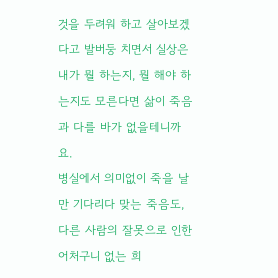것을 두려워 하고 살아보겠다고 발버둥 치면서 실상은 내가 뭘 하는지, 뭘 해야 하는지도 모른다면 삶이 죽음과 다를 바가 없을테니까요.
병실에서 의미없이 죽을 날만 기다리다 맞는 죽음도, 다른 사람의 잘못으로 인한 어처구니 없는 희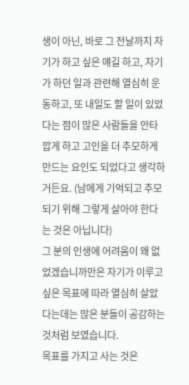생이 아닌, 바로 그 전날까지 자기가 하고 싶은 얘길 하고, 자기가 하던 일과 관련해 열심히 운동하고, 또 내일도 할 일이 있었다는 점이 많은 사람들을 안타깝게 하고 고인을 더 추모하게 만드는 요인도 되었다고 생각하거든요. (남에게 기억되고 추모되기 위해 그렇게 살아야 한다는 것은 아닙니다)
그 분의 인생에 어려움이 왜 없었겠습니까만은 자기가 이루고 싶은 목표에 따라 열심히 살았다는데는 많은 분들이 공감하는 것처럼 보였습니다.
목표를 가지고 사는 것은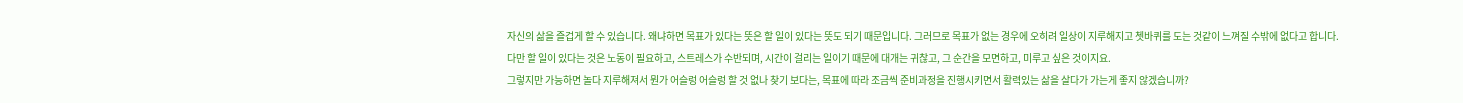자신의 삶을 즐겁게 할 수 있습니다. 왜냐하면 목표가 있다는 뜻은 할 일이 있다는 뜻도 되기 때문입니다. 그러므로 목표가 없는 경우에 오히려 일상이 지루해지고 쳇바퀴를 도는 것같이 느껴질 수밖에 없다고 합니다.
다만 할 일이 있다는 것은 노동이 필요하고, 스트레스가 수반되며, 시간이 걸리는 일이기 때문에 대개는 귀찮고, 그 순간을 모면하고, 미루고 싶은 것이지요.
그렇지만 가능하면 놀다 지루해져서 뭔가 어슬렁 어슬렁 할 것 없나 찾기 보다는, 목표에 따라 조금씩 준비과정을 진행시키면서 활력있는 삶을 살다가 가는게 좋지 않겠습니까?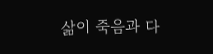삶이 죽음과 다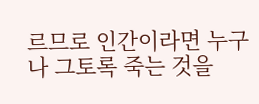르므로 인간이라면 누구나 그토록 죽는 것을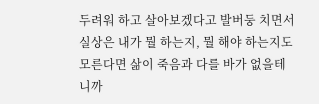두려워 하고 살아보겠다고 발버둥 치면서 실상은 내가 뭘 하는지, 뭘 해야 하는지도 모른다면 삶이 죽음과 다를 바가 없을테니까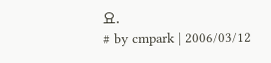요.
# by cmpark | 2006/03/12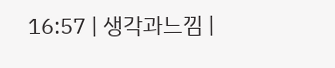16:57 | 생각과느낌 |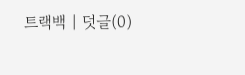트랙백 | 덧글(0)